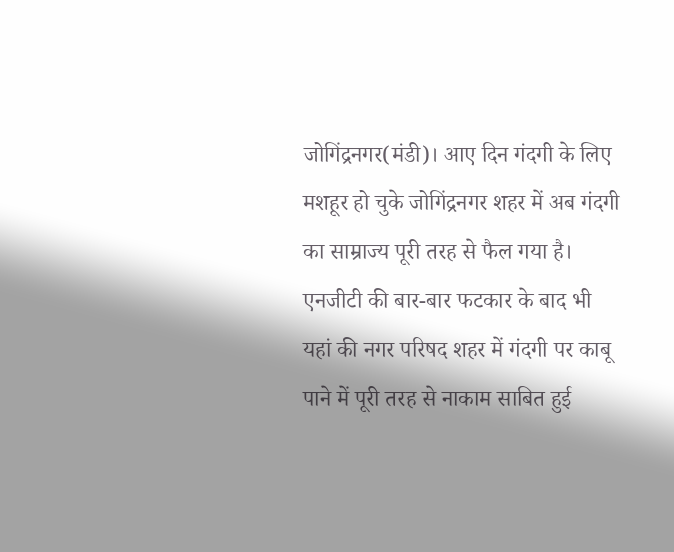जोगिंद्रनगर(मंडी)। आए दिन गंदगी के लिए मशहूर हो चुके जोगिंद्रनगर शहर में अब गंदगी का साम्राज्य पूरी तरह से फैल गया है। एनजीटी की बार-बार फटकार के बाद भी यहां की नगर परिषद शहर में गंदगी पर काबू पाने में पूरी तरह से नाकाम साबित हुई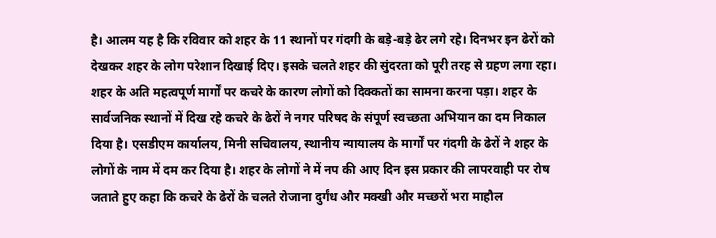है। आलम यह है कि रविवार को शहर के 11 स्थानों पर गंदगी के बड़े-बड़े ढेर लगे रहे। दिनभर इन ढेरों को देखकर शहर के लोग परेशान दिखाई दिए। इसके चलते शहर की सुंदरता को पूरी तरह से ग्रहण लगा रहा। शहर के अति महत्वपूर्ण मार्गों पर कचरे के कारण लोगों को दिक्कतों का सामना करना पड़ा। शहर के सार्वजनिक स्थानों में दिख रहे कचरे के ढेरों ने नगर परिषद के संपूर्ण स्वच्छता अभियान का दम निकाल दिया है। एसडीएम कार्यालय, मिनी सचिवालय, स्थानीय न्यायालय के मार्गों पर गंदगी के ढेरों ने शहर के लोगों के नाम में दम कर दिया है। शहर के लोगों ने में नप की आए दिन इस प्रकार की लापरवाही पर रोष जताते हुए कहा कि कचरे के ढेरों के चलते रोजाना दुर्गंध और मक्खी और मच्छरों भरा माहौल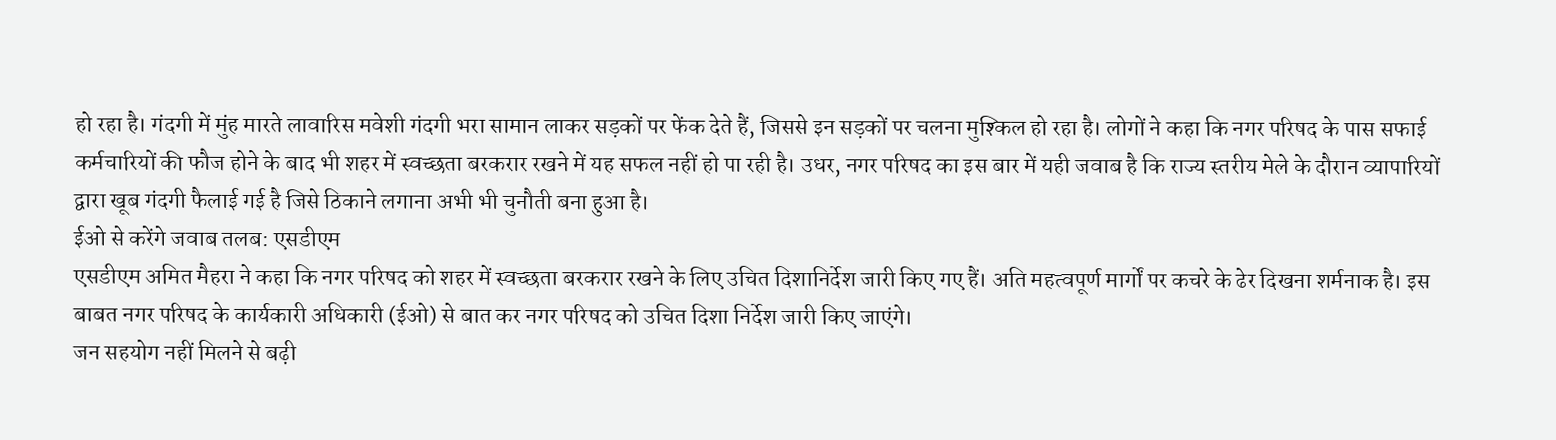हो रहा है। गंदगी में मुंह मारते लावारिस मवेशी गंदगी भरा सामान लाकर सड़कों पर फेंक देते हैं, जिससे इन सड़कों पर चलना मुश्किल हो रहा है। लोगों ने कहा कि नगर परिषद के पास सफाई कर्मचारियों की फौज होने के बाद भी शहर में स्वच्छता बरकरार रखने में यह सफल नहीं हो पा रही है। उधर, नगर परिषद का इस बार में यही जवाब है कि राज्य स्तरीय मेले के दौरान व्यापारियों द्वारा खूब गंदगी फैलाई गई है जिसे ठिकाने लगाना अभी भी चुनौती बना हुआ है।
ईओ से करेंगे जवाब तलब: एसडीएम
एसडीएम अमित मैहरा ने कहा कि नगर परिषद को शहर में स्वच्छता बरकरार रखने के लिए उचित दिशानिर्देश जारी किए गए हैं। अति महत्वपूर्ण मार्गों पर कचरे के ढेर दिखना शर्मनाक है। इस बाबत नगर परिषद के कार्यकारी अधिकारी (ईओ) से बात कर नगर परिषद को उचित दिशा निर्देश जारी किए जाएंगे।
जन सहयोग नहीं मिलने से बढ़ी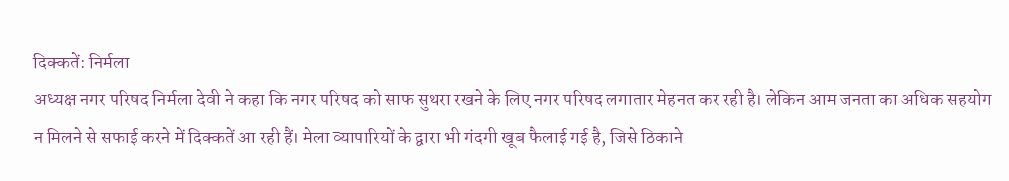दिक्कतें: निर्मला
अध्यक्ष नगर परिषद निर्मला देवी ने कहा कि नगर परिषद को साफ सुथरा रखने के लिए नगर परिषद लगातार मेहनत कर रही है। लेकिन आम जनता का अधिक सहयोग न मिलने से सफाई करने में दिक्कतें आ रही हैं। मेला व्यापारियों के द्वारा भी गंदगी खूब फैलाई गई है, जिसे ठिकाने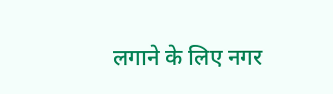लगाने के लिए नगर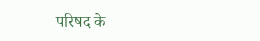परिषद के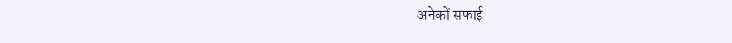अनेकों सफाई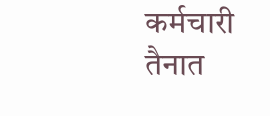कर्मचारी तैनात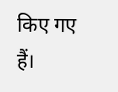किए गए हैं।